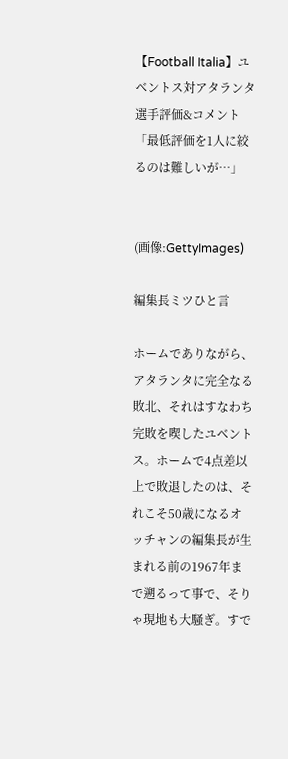【Football Italia】ユベントス対アタランタ 選手評価&コメント「最低評価を1人に絞るのは難しいが…」


(画像:GettyImages)

編集長ミツひと言

ホームでありながら、アタランタに完全なる敗北、それはすなわち完敗を喫したユベントス。ホームで4点差以上で敗退したのは、それこそ50歳になるオッチャンの編集長が生まれる前の1967年まで遡るって事で、そりゃ現地も大騒ぎ。すで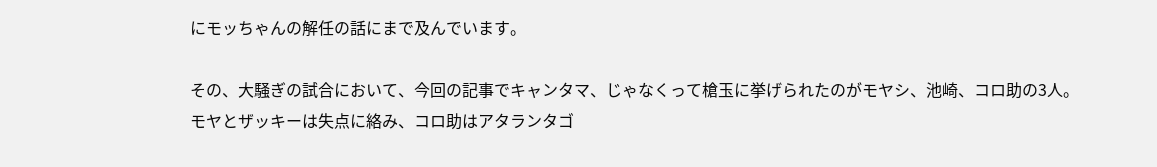にモッちゃんの解任の話にまで及んでいます。

その、大騒ぎの試合において、今回の記事でキャンタマ、じゃなくって槍玉に挙げられたのがモヤシ、池崎、コロ助の3人。モヤとザッキーは失点に絡み、コロ助はアタランタゴ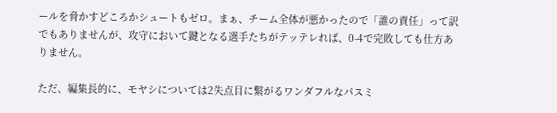ールを脅かすどころかシュートもゼロ。まぁ、チーム全体が悪かったので「誰の責任」って訳でもありませんが、攻守において鍵となる選手たちがテッテレれば、0-4で完敗しても仕方ありません。

ただ、編集長的に、モヤシについては2失点目に繋がるワンダフルなパスミ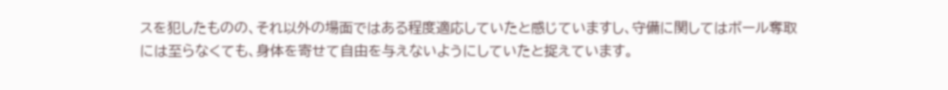スを犯したものの、それ以外の場面ではある程度適応していたと感じていますし、守備に関してはボール奪取には至らなくても、身体を寄せて自由を与えないようにしていたと捉えています。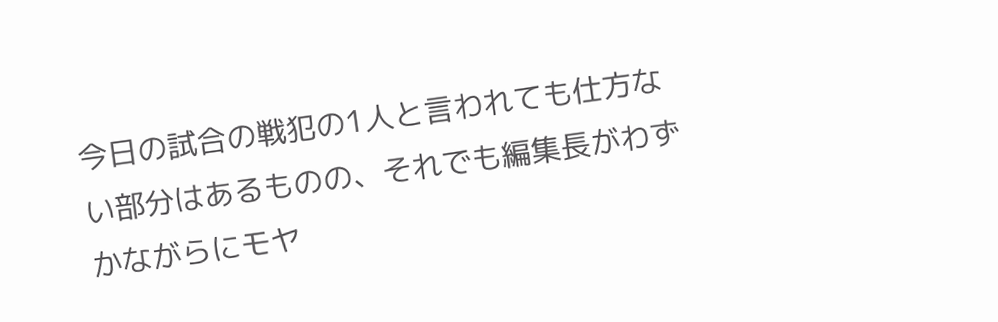今日の試合の戦犯の1人と言われても仕方ない部分はあるものの、それでも編集長がわずかながらにモヤ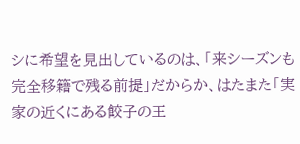シに希望を見出しているのは、「来シーズンも完全移籍で残る前提」だからか、はたまた「実家の近くにある餃子の王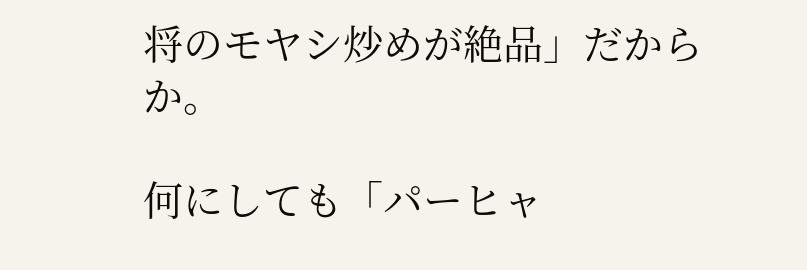将のモヤシ炒めが絶品」だからか。

何にしても「パーヒャ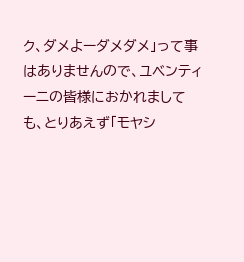ク、ダメよーダメダメ」って事はありませんので、ユベンティーニの皆様におかれましても、とりあえず「モヤシ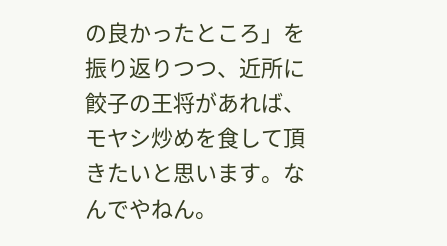の良かったところ」を振り返りつつ、近所に餃子の王将があれば、モヤシ炒めを食して頂きたいと思います。なんでやねん。